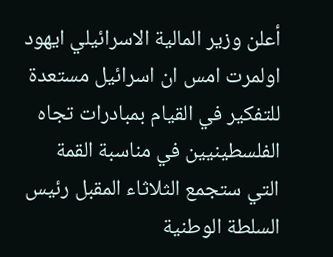أعلن وزير المالية الاسرائيلي ايهود اولمرت امس ان اسرائيل مستعدة للتفكير في القيام بمبادرات تجاه الفلسطينيين في مناسبة القمة التي ستجمع الثلاثاء المقبل رئيس السلطة الوطنية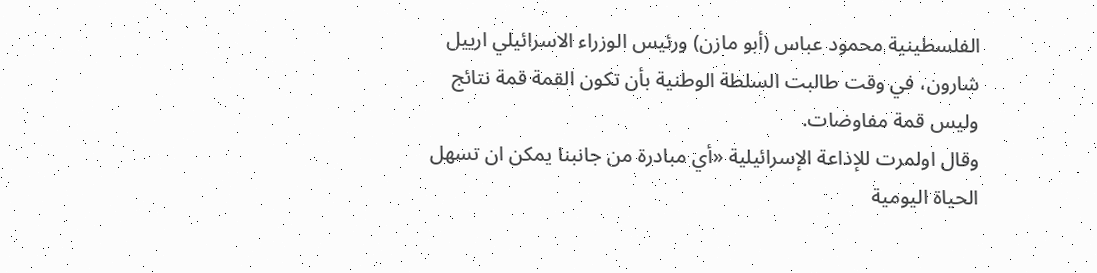الفلسطينية محمود عباس (أبو مازن) ورئيس الوزراء الاسرائيلي ارييل شارون، في وقت طالبت السلطة الوطنية بأن تكون القمة قمة نتائج وليس قمة مفاوضات.
وقال اولمرت للإذاعة الإسرائيلية «أي مبادرة من جانبنا يمكن ان تسهل الحياة اليومية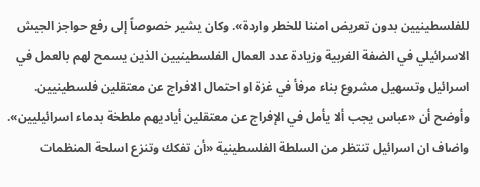للفلسطينيين بدون تعريض امننا للخطر واردة». وكان يشير خصوصاً إلى رفع حواجز الجيش الاسرائيلي في الضفة الغربية وزيادة عدد العمال الفلسطينيين الذين يسمح لهم بالعمل في اسرائيل وتسهيل مشروع بناء مرفأ في غزة او احتمال الافراج عن معتقلين فلسطينيين.
وأوضح أن «عباس يجب ألا يأمل في الإفراج عن معتقلين أياديهم ملطخة بدماء اسرائيليين». واضاف ان اسرائيل تنتظر من السلطة الفلسطينية «أن تفكك وتنزع اسلحة المنظمات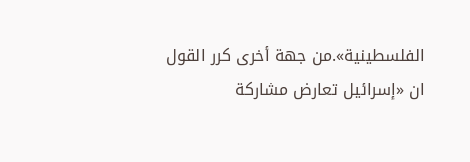الفلسطينية».من جهة أخرى كرر القول ان «إسرائيل تعارض مشاركة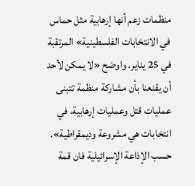منظمات زعم أنها إرهابية مثل حماس في الانتخابات الفلسطينية» المرتقبة في 25 يناير. واوضح «لا يمكن لأحد أن يقنعنا بأن مشاركة منظمة تتبنى عمليات قتل وعمليات إرهابية، في انتخابات هي مشروعة وديمقراطية».
حسب الإذاعة الإسرائيلية فان قمة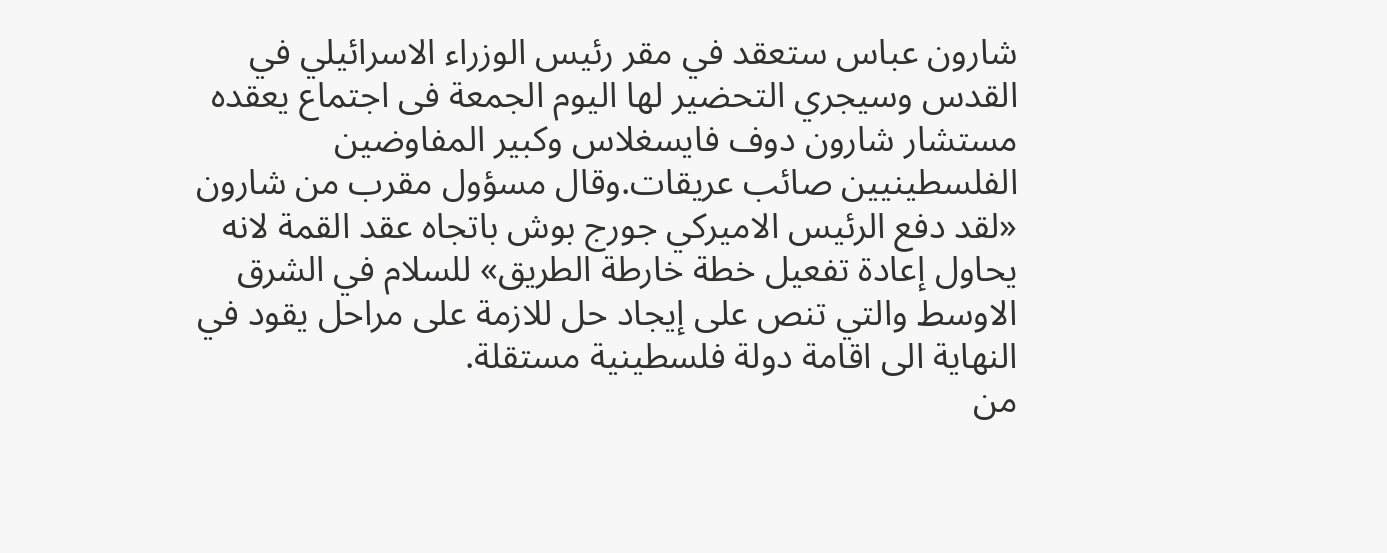شارون عباس ستعقد في مقر رئيس الوزراء الاسرائيلي في القدس وسيجري التحضير لها اليوم الجمعة فى اجتماع يعقده مستشار شارون دوف فايسغلاس وكبير المفاوضين الفلسطينيين صائب عريقات.وقال مسؤول مقرب من شارون «لقد دفع الرئيس الاميركي جورج بوش باتجاه عقد القمة لانه يحاول إعادة تفعيل خطة خارطة الطريق» للسلام في الشرق الاوسط والتي تنص على إيجاد حل للازمة على مراحل يقود في النهاية الى اقامة دولة فلسطينية مستقلة.
من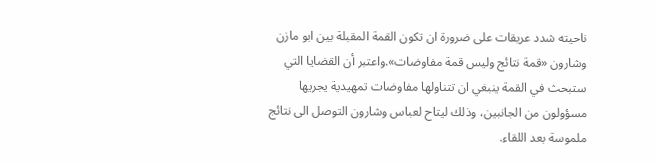ناحيته شدد عريقات على ضرورة ان تكون القمة المقبلة بين ابو مازن وشارون «قمة نتائج وليس قمة مفاوضات».واعتبر أن القضايا التي ستبحث في القمة ينبغي ان تتناولها مفاوضات تمهيدية يجريها مسؤولون من الجانبين، وذلك ليتاح لعباس وشارون التوصل الى نتائج ملموسة بعد اللقاء.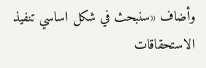وأضاف «سنبحث في شكل اساسي تنفيذ الاستحقاقات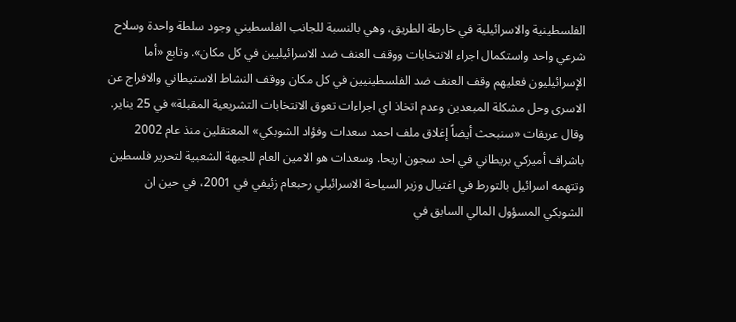الفلسطينية والاسرائيلية في خارطة الطريق، وهي بالنسبة للجانب الفلسطيني وجود سلطة واحدة وسلاح شرعي واحد واستكمال اجراء الانتخابات ووقف العنف ضد الاسرائيليين في كل مكان». وتابع «أما الإسرائيليون فعليهم وقف العنف ضد الفلسطينيين في كل مكان ووقف النشاط الاستيطاني والافراج عن الاسرى وحل مشكلة المبعدين وعدم اتخاذ اي اجراءات تعوق الانتخابات التشريعية المقبلة» في 25 يناير.
وقال عريقات «سنبحث أيضاً إغلاق ملف احمد سعدات وفؤاد الشوبكي» المعتقلين منذ عام 2002 باشراف أميركي بريطاني في احد سجون اريحا. وسعدات هو الامين العام للجبهة الشعبية لتحرير فلسطين وتتهمه اسرائيل بالتورط في اغتيال وزير السياحة الاسرائيلي رحبعام زئيفي في 2001، في حين ان الشوبكي المسؤول المالي السابق في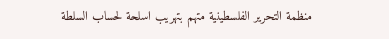منظمة التحرير الفلسطينية متهم بتهريب اسلحة لحساب السلطة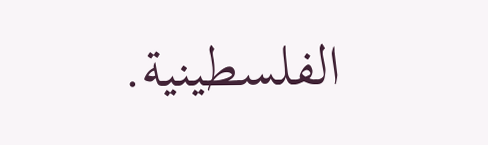الفلسطينية.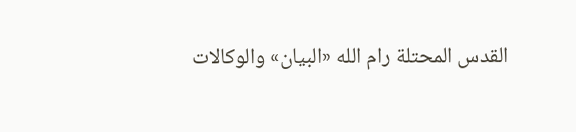القدس المحتلة رام الله «البيان» والوكالات